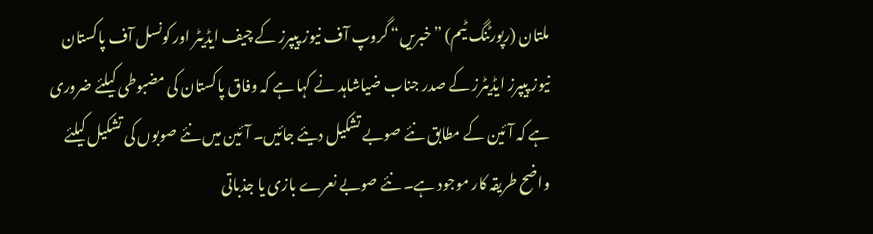ملتان (رپورٹنگ ٹیم) ”خبریں“ گروپ آف نیوز پیپرز کے چیف ایڈیٹر اور کونسل آف پاکستان نیوز پیپرز ایڈیٹرز کے صدر جناب ضیاشاہد نے کہا ہے کہ وفاق پاکستان کی مضبوطی کیلئے ضروری ہے کہ آئین کے مطابق نئے صوبے تشکیل دیئے جائیں۔ آئین میں نئے صوبوں کی تشکیل کیلئے واضح طریقہ کار موجود ہے۔ نئے صوبے نعرے بازی یا جذباتی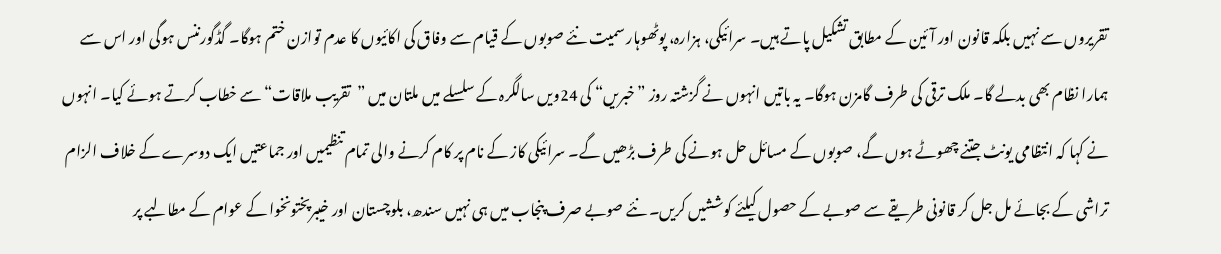تقریروں سے نہیں بلکہ قانون اور آئین کے مطابق تشکیل پاتے ہیں۔ سرائیکی، ہزارہ، پوٹھوہار سمیت نئے صوبوں کے قیام سے وفاق کی اکائیوں کا عدم توازن ختم ہوگا۔ گڈگورننس ہوگی اور اس سے ہمارا نظام بھی بدلے گا۔ ملک ترقی کی طرف گامزن ہوگا۔ یہ باتیں انہوں نے گزشتہ روز ”خبریں“ کی 24ویں سالگرہ کے سلسلے میں ملتان میں ”تقریب ملاقات“ سے خطاب کرتے ہوئے کیا۔ انہوں نے کہا کہ انتظامی یونٹ جتنے چھوٹے ہوں گے، صوبوں کے مسائل حل ہونے کی طرف بڑھیں گے۔ سرائیکی کاز کے نام پر کام کرنے والی تمام تنظیمیں اور جماعتیں ایک دوسرے کے خلاف الزام تراشی کے بجائے مل جل کر قانونی طریقے سے صوبے کے حصول کیلئے کوششیں کریں۔ نئے صوبے صرف پنجاب میں ہی نہیں سندھ، بلوچستان اور خیبرپختونخوا کے عوام کے مطالبے پر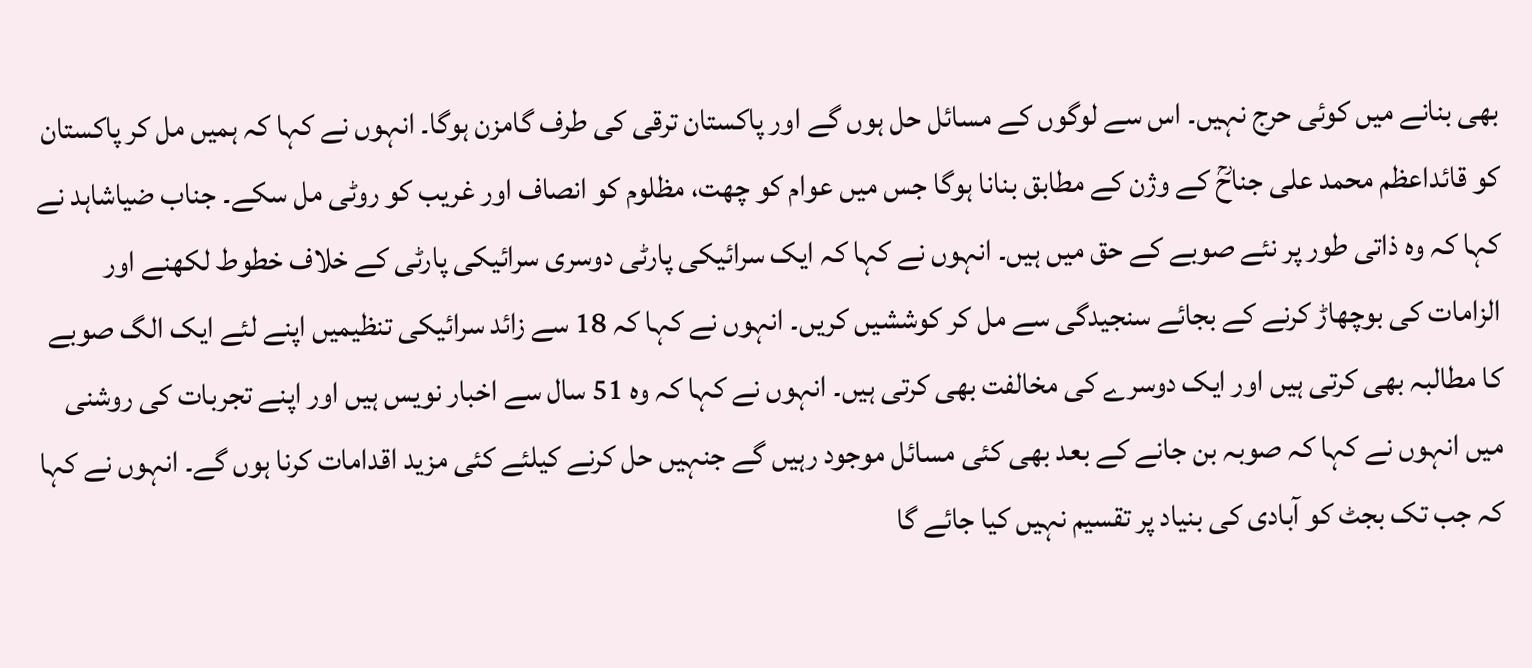بھی بنانے میں کوئی حرج نہیں۔ اس سے لوگوں کے مسائل حل ہوں گے اور پاکستان ترقی کی طرف گامزن ہوگا۔ انہوں نے کہا کہ ہمیں مل کر پاکستان کو قائداعظم محمد علی جناحؒ کے وژن کے مطابق بنانا ہوگا جس میں عوام کو چھت، مظلوم کو انصاف اور غریب کو روٹی مل سکے۔ جناب ضیاشاہد نے کہا کہ وہ ذاتی طور پر نئے صوبے کے حق میں ہیں۔ انہوں نے کہا کہ ایک سرائیکی پارٹی دوسری سرائیکی پارٹی کے خلاف خطوط لکھنے اور الزامات کی بوچھاڑ کرنے کے بجائے سنجیدگی سے مل کر کوششیں کریں۔ انہوں نے کہا کہ 18 سے زائد سرائیکی تنظیمیں اپنے لئے ایک الگ صوبے کا مطالبہ بھی کرتی ہیں اور ایک دوسرے کی مخالفت بھی کرتی ہیں۔ انہوں نے کہا کہ وہ 51 سال سے اخبار نویس ہیں اور اپنے تجربات کی روشنی میں انہوں نے کہا کہ صوبہ بن جانے کے بعد بھی کئی مسائل موجود رہیں گے جنہیں حل کرنے کیلئے کئی مزید اقدامات کرنا ہوں گے۔ انہوں نے کہا کہ جب تک بجٹ کو آبادی کی بنیاد پر تقسیم نہیں کیا جائے گا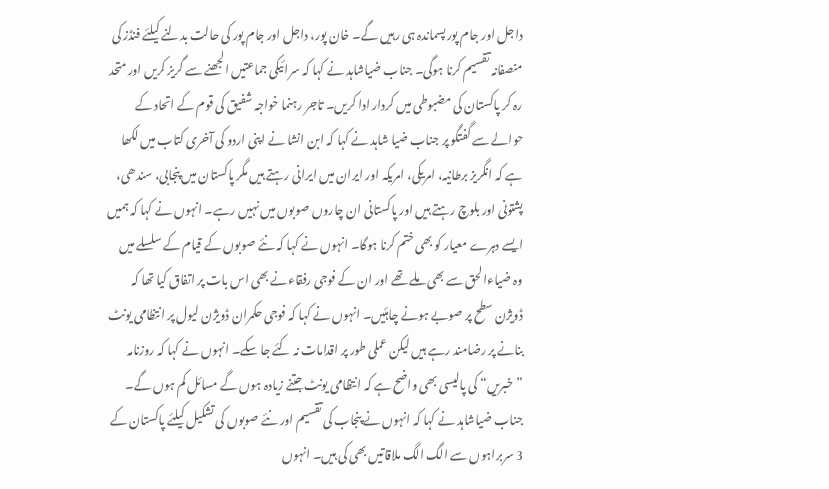داجل اور جام پور پسماندہ ہی رہیں گے۔ خان پور، داجل اور جام پور کی حالت بدلنے کیلئے فنڈز کی منصفانہ تقسیم کرنا ہوگی۔ جناب ضیاشاہد نے کہا کہ سرائیکی جماعتیں الجھنے سے گریز کریں اور متحد رہ کر پاکستان کی مضبوطی میں کردار ادا کریں۔ تاجر رہنما خواجہ شفیق کی قوم کے اتحاد کے حوالے سے گفتگو پر جناب ضیا شاہد نے کہا کہ ابن انشا نے اپنی اردو کی آخری کتاب میں لکھا ہے کہ انگریز برطانیہ، امریکی، امریکہ اور ایران میں ایرانی رہتے ہیں مگر پاکستان میں پنجابی، سندھی، پشتونی اور بلوچ رہتے ہیں اور پاکستانی ان چاروں صوبوں میں نہیں رہے۔ انہوں نے کہا کہ ہمیں ایسے دہرے معیار کو بھی ختم کرنا ہوگا۔ انہوں نے کہا کہ نئے صوبوں کے قیام کے سلسلے میں وہ ضیاءالحق سے بھی ملے تھے اور ان کے فوجی رفقاءنے بھی اس بات پر اتفاق کیا تھا کہ ڈویژن سطح پر صوبے ہونے چاہئیں۔ انہوں نے کہا کہ فوجی حکمران ڈویژن لیول پر انتظامی یونٹ بنانے پر رضامند رہے ہیں لیکن عملی طور پر اقدامات نہ کئے جا سکے۔ انہوں نے کہا کہ روزنامہ ”خبریں“ کی پالیسی بھی واضح ہے کہ انتظامی یونٹ جتنے زیادہ ہوں گے مسائل کم ہوں گے۔ جناب ضیاشاہد نے کہا کہ انہوں نے پنجاب کی تقسیم اور نئے صوبوں کی تشکیل کیلئے پاکستان کے 3 سربراہوں سے الگ الگ ملاقاتیں بھی کی ہیں۔ انہوں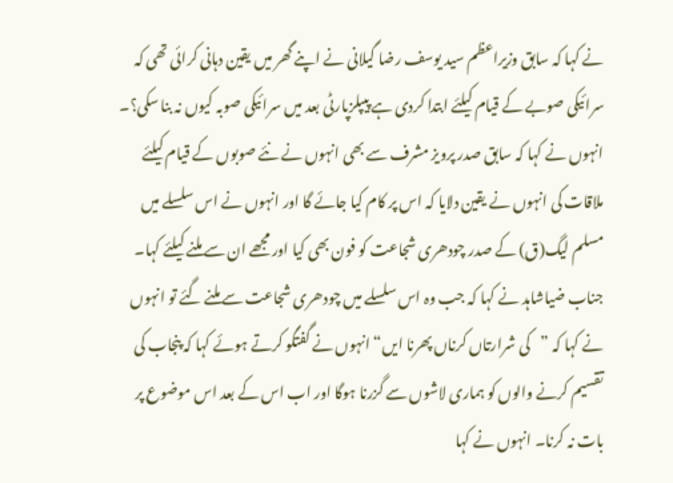نے کہا کہ سابق وزیراعظم سید یوسف رضا گیلانی نے اپنے گھر میں یقین دہانی کرائی تھی کہ سرائیکی صوبے کے قیام کیلئے ابتدا کردی ہے پیپلزپارٹی بعد میں سرائیکی صوبہ کیوں نہ بنا سکی؟۔ انہوں نے کہا کہ سابق صدر پرویز مشرف سے بھی انہوں نے نئے صوبوں کے قیام کیلئے ملاقات کی انہوں نے یقین دلایا کہ اس پر کام کیا جائے گا اور انہوں نے اس سلسلے میں مسلم لیگ(ق) کے صدر چودھری شجاعت کو فون بھی کیا اور مجھے ان سے ملنے کیلئے کہا۔ جناب ضیاشاہد نے کہا کہ جب وہ اس سلسلے میں چودھری شجاعت سے ملنے گئے تو انہوں نے کہا کہ ”کی شرارتاں کرناں پھرنا ایں“ انہوں نے گفتگو کرتے ہوئے کہا کہ پنجاب کی تقسیم کرنے والوں کو ہماری لاشوں سے گزرنا ہوگا اور اب اس کے بعد اس موضوع پر بات نہ کرنا۔ انہوں نے کہا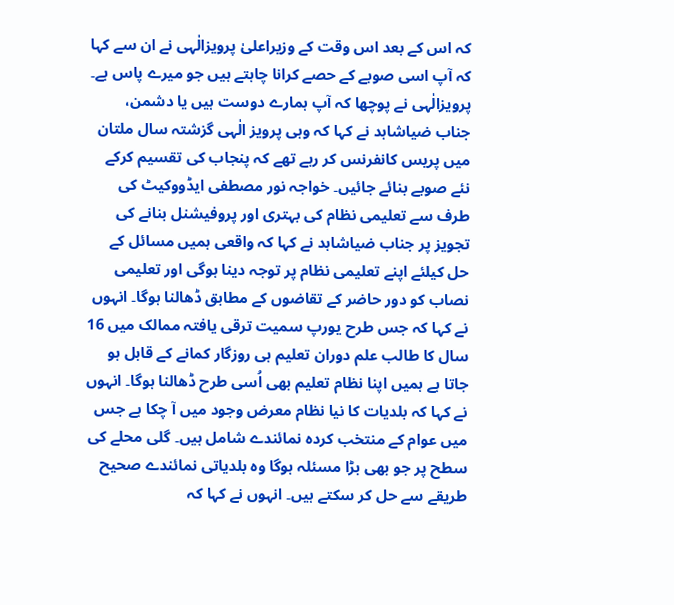کہ اس کے بعد اس وقت کے وزیراعلیٰ پرویزالٰہی نے ان سے کہا کہ آپ اسی صوبے کے حصے کرانا چاہتے ہیں جو میرے پاس ہے۔ پرویزالٰہی نے پوچھا کہ آپ ہمارے دوست ہیں یا دشمن، جناب ضیاشاہد نے کہا کہ وہی پرویز الٰہی گزشتہ سال ملتان میں پریس کانفرنس کر رہے تھے کہ پنجاب کی تقسیم کرکے نئے صوبے بنائے جائیں۔ خواجہ نور مصطفی ایڈووکیٹ کی طرف سے تعلیمی نظام کی بہتری اور پروفیشنل بنانے کی تجویز پر جناب ضیاشاہد نے کہا کہ واقعی ہمیں مسائل کے حل کیلئے اپنے تعلیمی نظام پر توجہ دینا ہوگی اور تعلیمی نصاب کو دور حاضر کے تقاضوں کے مطابق ڈھالنا ہوگا۔ انہوں نے کہا کہ جس طرح یورپ سمیت ترقی یافتہ ممالک میں 16 سال کا طالب علم دوران تعلیم ہی روزگار کمانے کے قابل ہو جاتا ہے ہمیں اپنا نظام تعلیم بھی اُسی طرح ڈھالنا ہوگا۔ انہوں نے کہا کہ بلدیات کا نیا نظام معرض وجود میں آ چکا ہے جس میں عوام کے منتخب کردہ نمائندے شامل ہیں۔ گلی محلے کی سطح پر جو بھی بڑا مسئلہ ہوگا وہ بلدیاتی نمائندے صحیح طریقے سے حل کر سکتے ہیں۔ انہوں نے کہا کہ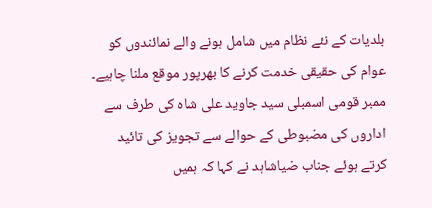بلدیات کے نئے نظام میں شامل ہونے والے نمائندوں کو عوام کی حقیقی خدمت کرنے کا بھرپور موقع ملنا چاہیے۔ ممبر قومی اسمبلی سید جاوید علی شاہ کی طرف سے اداروں کی مضبوطی کے حوالے سے تجویز کی تائید کرتے ہوئے جناب ضیاشاہد نے کہا کہ ہمیں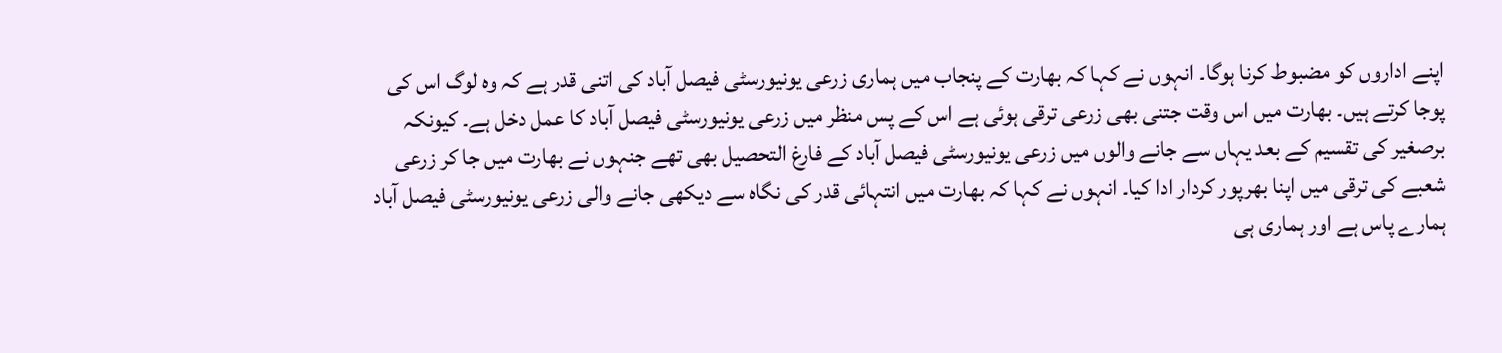اپنے اداروں کو مضبوط کرنا ہوگا۔ انہوں نے کہا کہ بھارت کے پنجاب میں ہماری زرعی یونیورسٹی فیصل آباد کی اتنی قدر ہے کہ وہ لوگ اس کی پوجا کرتے ہیں۔ بھارت میں اس وقت جتنی بھی زرعی ترقی ہوئی ہے اس کے پس منظر میں زرعی یونیورسٹی فیصل آباد کا عمل دخل ہے۔ کیونکہ برصغیر کی تقسیم کے بعد یہاں سے جانے والوں میں زرعی یونیورسٹی فیصل آباد کے فارغ التحصیل بھی تھے جنہوں نے بھارت میں جا کر زرعی شعبے کی ترقی میں اپنا بھرپور کردار ادا کیا۔ انہوں نے کہا کہ بھارت میں انتہائی قدر کی نگاہ سے دیکھی جانے والی زرعی یونیورسٹی فیصل آباد ہمارے پاس ہے اور ہماری ہی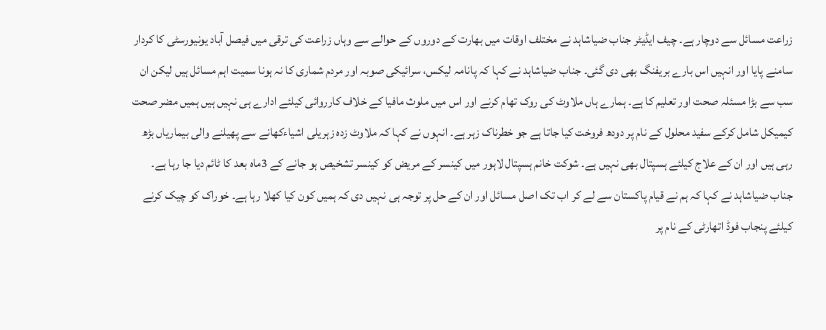زراعت مسائل سے دوچار ہے۔ چیف ایڈیٹر جناب ضیاشاہد نے مختلف اوقات میں بھارت کے دوروں کے حوالے سے وہاں زراعت کی ترقی میں فیصل آباد یونیورسٹی کا کردار سامنے پایا اور انہیں اس بارے بریفنگ بھی دی گئی۔ جناب ضیاشاہد نے کہا کہ پانامہ لیکس، سرائیکی صوبہ اور مردم شماری کا نہ ہونا سمیت اہم مسائل ہیں لیکن ان سب سے بڑا مسئلہ صحت اور تعلیم کا ہے۔ ہمارے ہاں ملاوٹ کی روک تھام کرنے اور اس میں ملوث مافیا کے خلاف کارروائی کیلئے ادارے ہی نہیں ہیں ہمیں مضر صحت کیمیکل شامل کرکے سفید محلول کے نام پر دودھ فروخت کیا جاتا ہے جو خطرناک زہر ہے۔ انہوں نے کہا کہ ملاوٹ زدہ زہریلی اشیاءکھانے سے پھیلنے والی بیماریاں بڑھ رہی ہیں اور ان کے علاج کیلئے ہسپتال بھی نہیں ہے۔ شوکت خانم ہسپتال لاہور میں کینسر کے مریض کو کینسر تشخیص ہو جانے کے 3ماہ بعد کا ٹائم دیا جا رہا ہے۔ جناب ضیاشاہد نے کہا کہ ہم نے قیام پاکستان سے لے کر اب تک اصل مسائل اور ان کے حل پر توجہ ہی نہیں دی کہ ہمیں کون کیا کھلا رہا ہے۔ خوراک کو چیک کرنے کیلئے پنجاب فوڈ اتھارٹی کے نام پر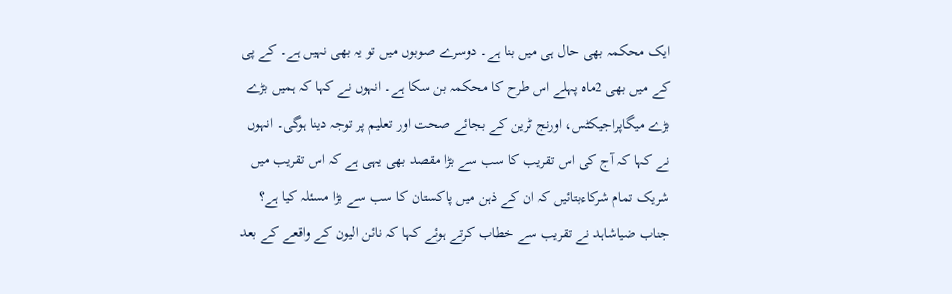ایک محکمہ بھی حال ہی میں بنا ہے۔ دوسرے صوبوں میں تو یہ بھی نہیں ہے۔ کے پی کے میں بھی 2ماہ پہلے اس طرح کا محکمہ بن سکا ہے۔ انہوں نے کہا کہ ہمیں بڑے بڑے میگاپراجیکٹس، اورنج ٹرین کے بجائے صحت اور تعلیم پر توجہ دینا ہوگی۔ انہوں نے کہا کہ آج کی اس تقریب کا سب سے بڑا مقصد بھی یہی ہے کہ اس تقریب میں شریک تمام شرکاءبتائیں کہ ان کے ذہن میں پاکستان کا سب سے بڑا مسئلہ کیا ہے؟ جناب ضیاشاہد نے تقریب سے خطاب کرتے ہوئے کہا کہ نائن الیون کے واقعے کے بعد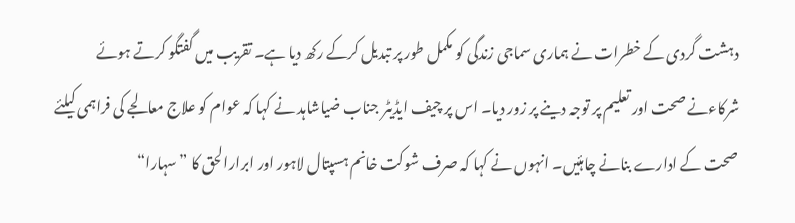دہشت گردی کے خطرات نے ہماری سماجی زندگی کو مکمل طور پر تبدیل کرکے رکھ دیا ہے۔ تقریب میں گفتگو کرتے ہوئے شرکاءنے صحت اور تعلیم پر توجہ دینے پر زور دیا۔ اس پر چیف ایڈیٹر جناب ضیاشاہد نے کہا کہ عوام کو علاج معالجے کی فراہمی کیلئے صحت کے ادارے بنانے چاہئیں۔ انہوں نے کہا کہ صرف شوکت خانم ہسپتال لاہور اور ابرارالحق کا ”سہارا“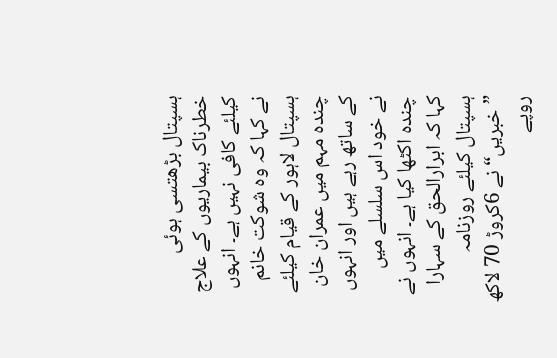ہسپتال بڑھتسی ہوئی خطرناک بیماریوں کے علاج کیلئے کافی نہیں ہے۔ انہوں نے کہا کہ وہ شوکت خانم ہسپتال لاہور کے قیام کیلئے چندہ مہم میں عمران خان کے ساتھ رہے ہیں اور انہوں نے خود اس سلسلے میں چندہ اکٹھا کیا ہے۔ انہوں نے کہا کہ ابرارالحق کے سہارا ہسپتال کیلئے روزنامہ ”خبریں“ نے 6کروڑ 70 لاکھ روپے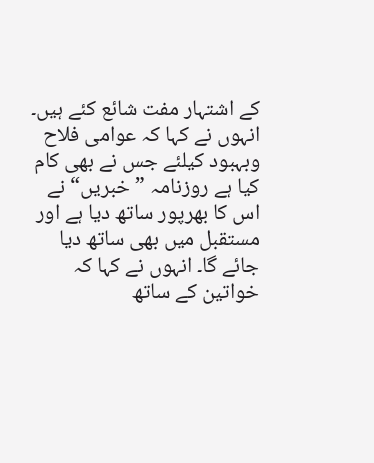کے اشتہار مفت شائع کئے ہیں۔ انہوں نے کہا کہ عوامی فلاح وبہبود کیلئے جس نے بھی کام کیا ہے روزنامہ ”خبریں“ نے اس کا بھرپور ساتھ دیا ہے اور مستقبل میں بھی ساتھ دیا جائے گا۔ انہوں نے کہا کہ خواتین کے ساتھ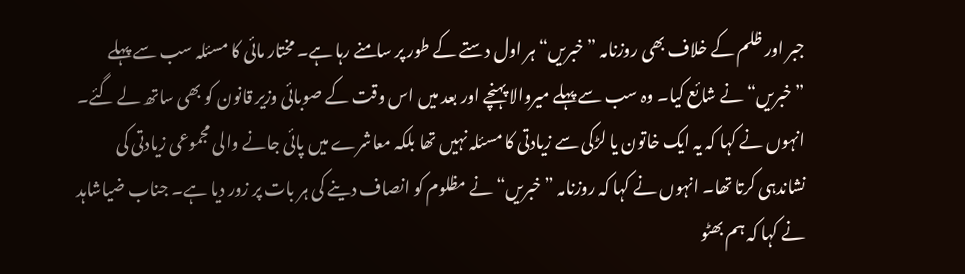جبر اور ظلم کے خلاف بھی روزنامہ ”خبریں“ ہر اول دستے کے طور پر سامنے رہا ہے۔ مختار مائی کا مسئلہ سب سے پہلے ”خبریں“ نے شائع کیا۔ وہ سب سے پہلے میروالا پہنچے اور بعد میں اس وقت کے صوبائی وزیر قانون کو بھی ساتھ لے گئے۔ انہوں نے کہا کہ یہ ایک خاتون یا لڑکی سے زیادتی کا مسئلہ نہیں تھا بلکہ معاشرے میں پائی جانے والی مجموعی زیادتی کی نشاندہی کرتا تھا۔ انہوں نے کہا کہ روزنامہ ”خبریں“ نے مظلوم کو انصاف دینے کی ہر بات پر زور دیا ہے۔ جناب ضیاشاہد نے کہا کہ ہم بھٹو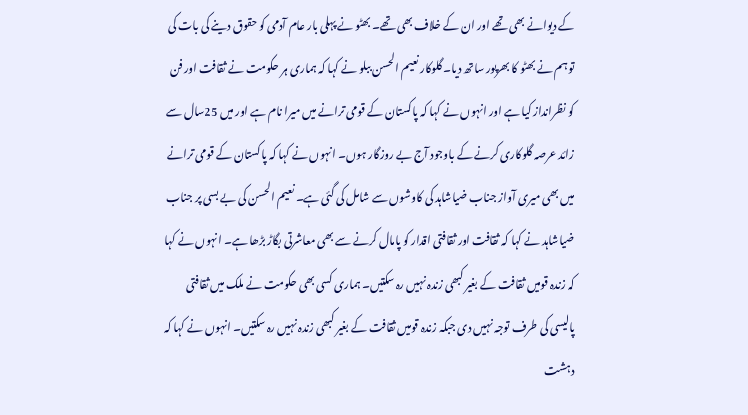کے دیوانے بھی تھے اور ان کے خلاف بھی تھے۔ بھٹو نے پہلی بار عام آدمی کو حقوق دینے کی بات کی تو ہم نے بھٹو کا بھرپور ساتھ دیا۔ گلوکار نعیم الحسن ببلو نے کہا کہ ہماری ہر حکومت نے ثقافت اور فن کو نظرانداز کیا ہے اور انہوں نے کہا کہ پاکستان کے قومی ترانے میں میرا نام ہے اور میں 25سال سے زائد عرصہ گلوکاری کرنے کے باوجود آج بے روزگار ہوں۔ انہوں نے کہا کہ پاکستان کے قومی ترانے میں بھی میری آواز جناب ضیاشاہد کی کاوشوں سے شامل کی گئی ہے۔ نعیم الحسن کی بے بسی پر جناب ضیاشاہد نے کہا کہ ثقافت اور ثقافتی اقدار کو پامال کرنے سے بھی معاشرتی بگاڑ بڑھا ہے۔ انہوں نے کہا کہ زندہ قومیں ثقافت کے بغیر کبھی زندہ نہیں رہ سکتیں۔ ہماری کسی بھی حکومت نے ملک میں ثقافتی پالیسی کی طرف توجہ نہیں دی جبکہ زندہ قومیں ثقافت کے بغیر کبھی زندہ نہیں رہ سکتیں۔ انہوں نے کہا کہ دہشت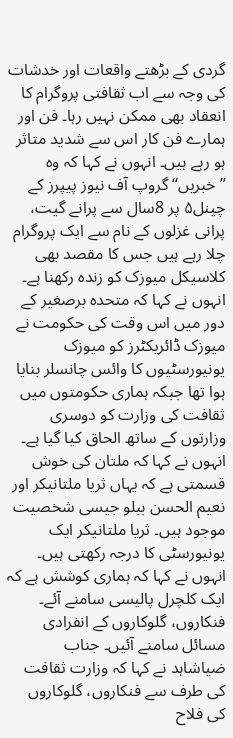گردی کے بڑھتے واقعات اور خدشات کی وجہ سے اب ثقافتی پروگرام کا انعقاد بھی ممکن نہیں رہا۔ فن اور ہمارے فن کار اس سے شدید متاثر ہو رہے ہیں۔ انہوں نے کہا کہ وہ ”خبریں“ گروپ آف نیوز پیپرز کے چینل۵ پر 8سال سے پرانے گیت، پرانی غزلوں کے نام سے ایک پروگرام چلا رہے ہیں جس کا مقصد بھی کلاسیکل میوزک کو زندہ رکھنا ہے۔ انہوں نے کہا کہ متحدہ برصغیر کے دور میں اس وقت کی حکومت نے میوزک ڈائریکٹرز کو میوزک یونیورسٹیوں کا وائس چانسلر بنایا ہوا تھا جبکہ ہماری حکومتوں میں ثقافت کی وزارت کو دوسری وزارتوں کے ساتھ الحاق کیا گیا ہے۔ انہوں نے کہا کہ ملتان کی خوش قسمتی ہے کہ یہاں ثریا ملتانیکر اور نعیم الحسن ببلو جیسی شخصیت موجود ہیں۔ ثریا ملتانیکر ایک یونیورسٹی کا درجہ رکھتی ہیں۔ انہوں نے کہا کہ ہماری کوشش ہے کہ ایک کلچرل پالیسی سامنے آئے۔ فنکاروں، گلوکاروں کے انفرادی مسائل سامنے آئیں۔ جناب ضیاشاہد نے کہا کہ وزارت ثقافت کی طرف سے فنکاروں، گلوکاروں کی فلاح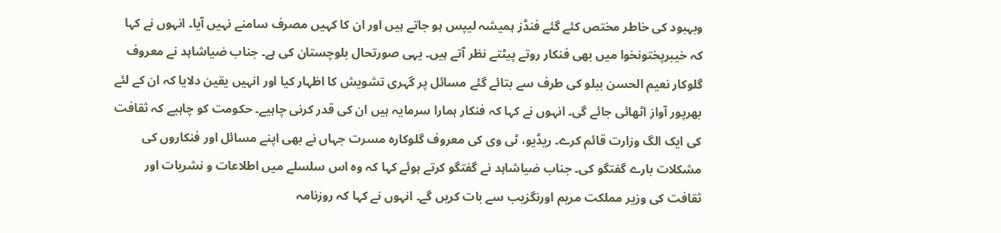وبہبود کی خاطر مختص کئے گئے فنڈز ہمیشہ لیپس ہو جاتے ہیں اور ان کا کہیں مصرف سامنے نہیں آیا۔ انہوں نے کہا کہ خیبرپختونخوا میں بھی فنکار روتے پیٹتے نظر آتے ہیں۔ یہی صورتحال بلوچستان کی ہے۔ جناب ضیاشاہد نے معروف گلوکار نعیم الحسن ببلو کی طرف سے بتائے گئے مسائل پر گہری تشویش کا اظہار کیا اور انہیں یقین دلایا کہ ان کے لئے بھرپور آواز اٹھائی جائے گی۔ انہوں نے کہا کہ فنکار ہمارا سرمایہ ہیں ان کی قدر کرنی چاہیے۔ حکومت کو چاہیے کہ ثقافت کی ایک الگ وزارت قائم کرے۔ ریڈیو، ٹی وی کی معروف گلوکارہ مسرت جہاں نے بھی اپنے مسائل اور فنکاروں کی مشکلات بارے گفتگو کی۔ جناب ضیاشاہد نے گفتگو کرتے ہوئے کہا کہ وہ اس سلسلے میں اطلاعات و نشریات اور ثقافت کی وزیر مملکت مریم اورنگزیب سے بات کریں گے۔ انہوں نے کہا کہ روزنامہ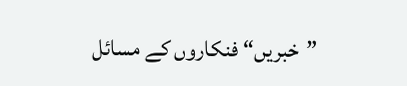”خبریں“ فنکاروں کے مسائل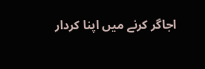اجاگر کرنے میں اپنا کردار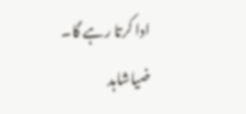ادا کرتا رہے گا۔
ضیاشاہد